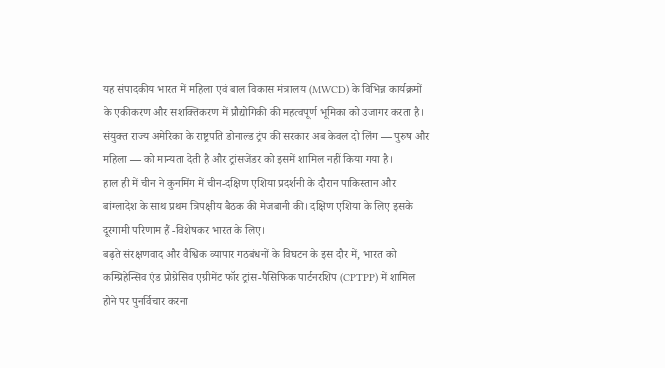यह संपादकीय भारत में महिला एवं बाल विकास मंत्रालय (MWCD) के विभिन्न कार्यक्रमों के एकीकरण और सशक्तिकरण में प्रौद्योगिकी की महत्वपूर्ण भूमिका को उजागर करता है।
संयुक्त राज्य अमेरिका के राष्ट्रपति डोनाल्ड ट्रंप की सरकार अब केवल दो लिंग — पुरुष और महिला — को मान्यता देती है और ट्रांसजेंडर को इसमें शामिल नहीं किया गया है।
हाल ही में चीन ने कुनमिंग में चीन-दक्षिण एशिया प्रदर्शनी के दौरान पाकिस्तान और बांग्लादेश के साथ प्रथम त्रिपक्षीय बैठक की मेजबानी की। दक्षिण एशिया के लिए इसके दूरगामी परिणाम हैं -विशेषकर भारत के लिए।
बढ़ते संरक्षणवाद और वैश्विक व्यापार गठबंधनों के विघटन के इस दौर में, भारत को कम्प्रिहेन्सिव एंड प्रोग्रेसिव एग्रीमेंट फॉर ट्रांस-पैसिफिक पार्टनरशिप (CPTPP) में शामिल होने पर पुनर्विचार करना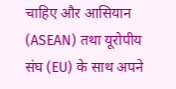चाहिए और आसियान (ASEAN) तथा यूरोपीय संघ (EU) के साथ अपने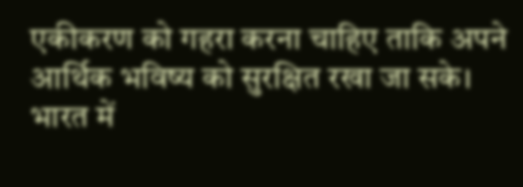एकीकरण को गहरा करना चाहिए ताकि अपने आर्थिक भविष्य को सुरक्षित रखा जा सके।
भारत में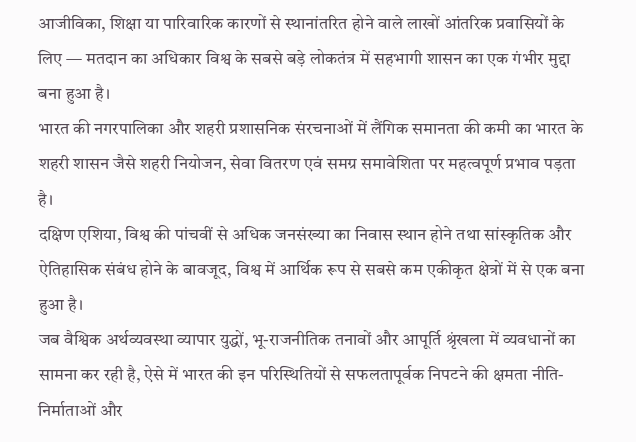आजीविका, शिक्षा या पारिवारिक कारणों से स्थानांतरित होने वाले लाखों आंतरिक प्रवासियों के लिए — मतदान का अधिकार विश्व के सबसे बड़े लोकतंत्र में सहभागी शासन का एक गंभीर मुद्दा बना हुआ है।
भारत की नगरपालिका और शहरी प्रशासनिक संरचनाओं में लैंगिक समानता की कमी का भारत के शहरी शासन जैसे शहरी नियोजन, सेवा वितरण एवं समग्र समावेशिता पर महत्वपूर्ण प्रभाव पड़ता है।
दक्षिण एशिया, विश्व की पांचवीं से अधिक जनसंख्या का निवास स्थान होने तथा सांस्कृतिक और ऐतिहासिक संबंध होने के बावजूद, विश्व में आर्थिक रूप से सबसे कम एकीकृत क्षेत्रों में से एक बना हुआ है।
जब वैश्विक अर्थव्यवस्था व्यापार युद्धों, भू-राजनीतिक तनावों और आपूर्ति श्रृंखला में व्यवधानों का सामना कर रही है, ऐसे में भारत की इन परिस्थितियों से सफलतापूर्वक निपटने की क्षमता नीति-निर्माताओं और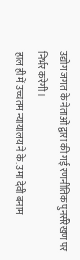उद्योग जगत के नेताओं द्वारा की गई रणनीतिक पुनर्संरेखण पर निर्भर करेगी।
हाल ही में उच्चतम न्यायालय ने के. उमा देवी बनाम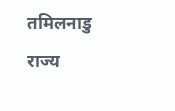तमिलनाडु राज्य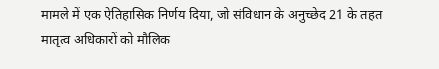मामले में एक ऐतिहासिक निर्णय दिया, जो संविधान के अनुच्छेद 21 के तहत मातृत्व अधिकारों को मौलिक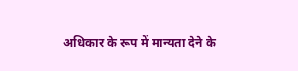अधिकार के रूप में मान्यता देने के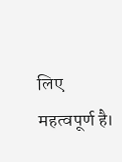लिए महत्वपूर्ण है।